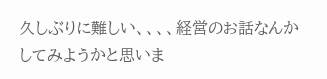久しぶりに難しい、、、、経営のお話なんかしてみようかと思いま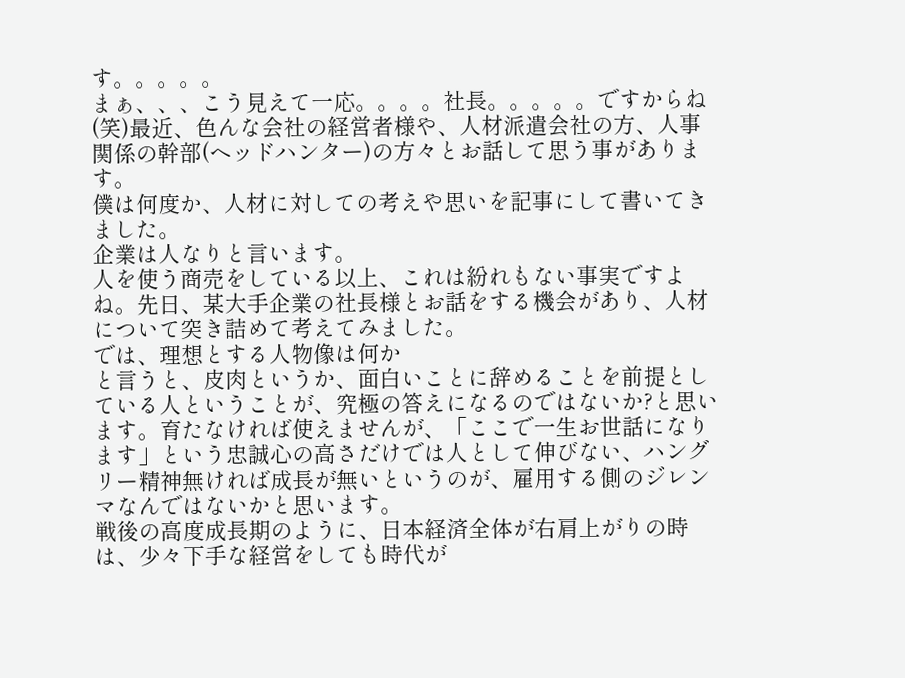す。。。。。
まぁ、、、こう見えて一応。。。。社長。。。。。ですからね(笑)最近、色んな会社の経営者様や、人材派遣会社の方、人事関係の幹部(ヘッドハンター)の方々とお話して思う事があります。
僕は何度か、人材に対しての考えや思いを記事にして書いてきました。
企業は人なりと言います。
人を使う商売をしている以上、これは紛れもない事実ですよね。先日、某大手企業の社長様とお話をする機会があり、人材について突き詰めて考えてみました。
では、理想とする人物像は何か
と言うと、皮肉というか、面白いことに辞めることを前提としている人ということが、究極の答えになるのではないか?と思います。育たなければ使えませんが、「ここで一生お世話になります」という忠誠心の高さだけでは人として伸びない、ハングリー精神無ければ成長が無いというのが、雇用する側のジレンマなんではないかと思います。
戦後の高度成長期のように、日本経済全体が右肩上がりの時は、少々下手な経営をしても時代が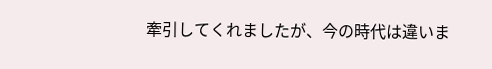牽引してくれましたが、今の時代は違いま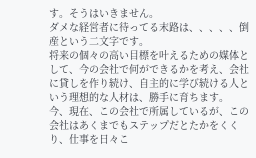す。そうはいきません。
ダメな経営者に待ってる末路は、、、、、倒産という二文字です。
将来の個々の高い目標を叶えるための媒体として、今の会社で何ができるかを考え、会社に貸しを作り続け、自主的に学び続ける人という理想的な人材は、勝手に育ちます。
今、現在、この会社で所属しているが、この会社はあくまでもステップだとたかをくくり、仕事を日々こ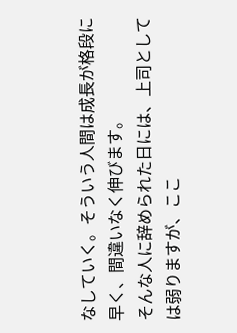なしていく。そういう人間は成長が格段に早く、間違いなく伸びます。
そんな人に辞められた日には、上司としては弱りますが、ここ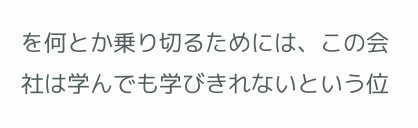を何とか乗り切るためには、この会社は学んでも学びきれないという位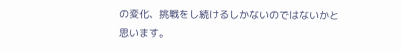の変化、挑戦をし続けるしかないのではないかと思います。